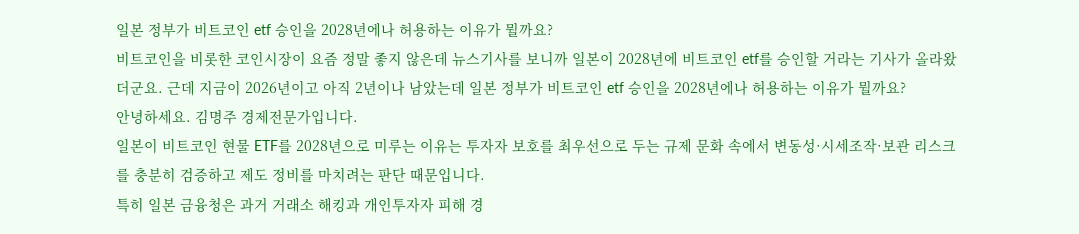일본 정부가 비트코인 etf 승인을 2028년에나 허용하는 이유가 뭘까요?
비트코인을 비롯한 코인시장이 요즘 정말 좋지 않은데 뉴스기사를 보니까 일본이 2028년에 비트코인 etf를 승인할 거라는 기사가 올라왔더군요. 근데 지금이 2026년이고 아직 2년이나 남았는데 일본 정부가 비트코인 etf 승인을 2028년에나 허용하는 이유가 뭘까요?
안녕하세요. 김명주 경제전문가입니다.
일본이 비트코인 현물 ETF를 2028년으로 미루는 이유는 투자자 보호를 최우선으로 두는 규제 문화 속에서 변동성·시세조작·보관 리스크를 충분히 검증하고 제도 정비를 마치려는 판단 때문입니다.
특히 일본 금융청은 과거 거래소 해킹과 개인투자자 피해 경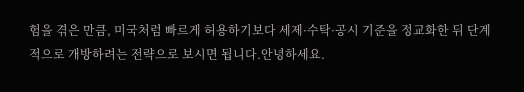험을 겪은 만큼, 미국처럼 빠르게 허용하기보다 세제·수탁·공시 기준을 정교화한 뒤 단계적으로 개방하려는 전략으로 보시면 됩니다.안녕하세요.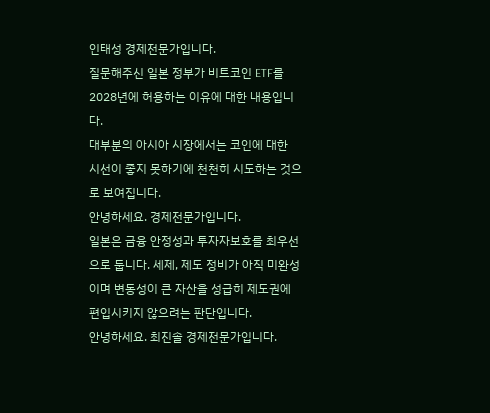인태성 경제전문가입니다.
질문해주신 일본 정부가 비트코인 ETF를 2028년에 허용하는 이유에 대한 내용입니다.
대부분의 아시아 시장에서는 코인에 대한
시선이 좋지 못하기에 천천히 시도하는 것으로 보여집니다.
안녕하세요. 경제전문가입니다.
일본은 금융 안정성과 투자자보호를 최우선으로 둡니다. 세제, 제도 정비가 아직 미완성이며 변동성이 큰 자산을 성급히 제도권에 편입시키지 않으려는 판단입니다.
안녕하세요. 최진솔 경제전문가입니다.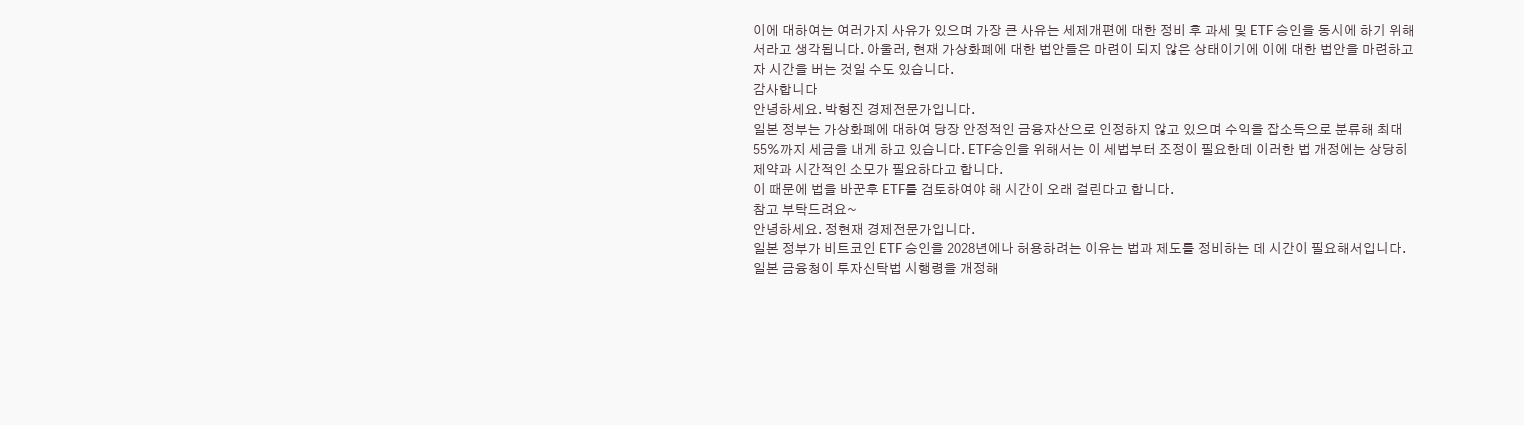이에 대하여는 여러가지 사유가 있으며 가장 큰 사유는 세제개편에 대한 정비 후 과세 및 ETF 승인을 동시에 하기 위해서라고 생각됩니다. 아울러, 현재 가상화폐에 대한 법안들은 마련이 되지 않은 상태이기에 이에 대한 법안을 마련하고자 시간을 버는 것일 수도 있습니다.
감사합니다
안녕하세요. 박형진 경제전문가입니다.
일본 정부는 가상화폐에 대하여 당장 안정적인 금융자산으로 인정하지 않고 있으며 수익을 잡소득으로 분류해 최대 55%까지 세금을 내게 하고 있습니다. ETF승인을 위해서는 이 세법부터 조정이 필요한데 이러한 법 개정에는 상당히 제약과 시간적인 소모가 필요하다고 합니다.
이 때문에 법을 바꾼후 ETF를 검토하여야 해 시간이 오래 걸린다고 합니다.
참고 부탁드려요~
안녕하세요. 정현재 경제전문가입니다.
일본 정부가 비트코인 ETF 승인을 2028년에나 허용하려는 이유는 법과 제도를 정비하는 데 시간이 필요해서입니다. 일본 금융청이 투자신탁법 시행령을 개정해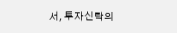서, 투자신탁의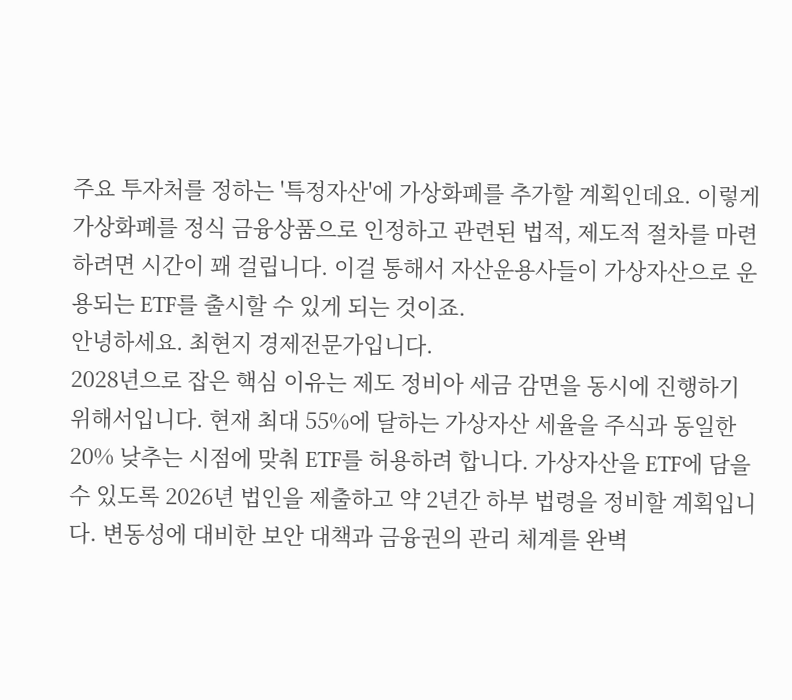주요 투자처를 정하는 '특정자산'에 가상화폐를 추가할 계획인데요. 이렇게 가상화폐를 정식 금융상품으로 인정하고 관련된 법적, 제도적 절차를 마련하려면 시간이 꽤 걸립니다. 이걸 통해서 자산운용사들이 가상자산으로 운용되는 ETF를 출시할 수 있게 되는 것이죠.
안녕하세요. 최현지 경제전문가입니다.
2028년으로 잡은 핵심 이유는 제도 정비아 세금 감면을 동시에 진행하기 위해서입니다. 현재 최대 55%에 달하는 가상자산 세율을 주식과 동일한 20% 낮추는 시점에 맞춰 ETF를 허용하려 합니다. 가상자산을 ETF에 담을 수 있도록 2026년 법인을 제출하고 약 2년간 하부 법령을 정비할 계획입니다. 변동성에 대비한 보안 대책과 금융권의 관리 체계를 완벽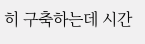히 구축하는데 시간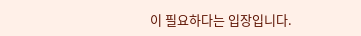이 필요하다는 입장입니다.